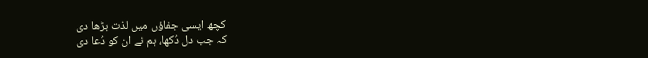کچھ ایسی جفاؤں میں لذت بڑھا دی
کہ جب دل دُکھا، ہم نے ان کو دُعا دی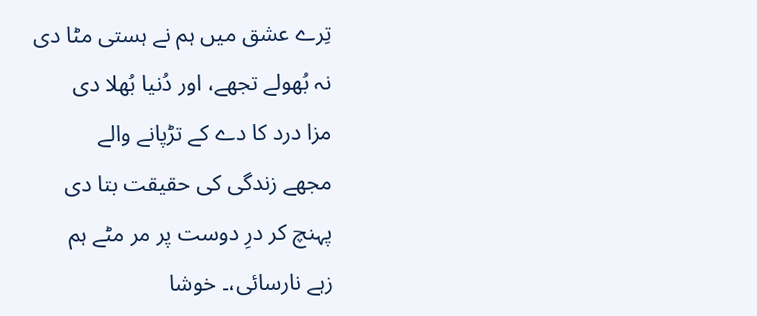تِرے عشق میں ہم نے ہستی مٹا دی
نہ بُھولے تجھے، اور دُنیا بُھلا دی
مزا درد کا دے کے تڑپانے والے
مجھے زندگی کی حقیقت بتا دی
پہنچ کر درِ دوست پر مر مٹے ہم
زہے نارسائی،۔ خوشا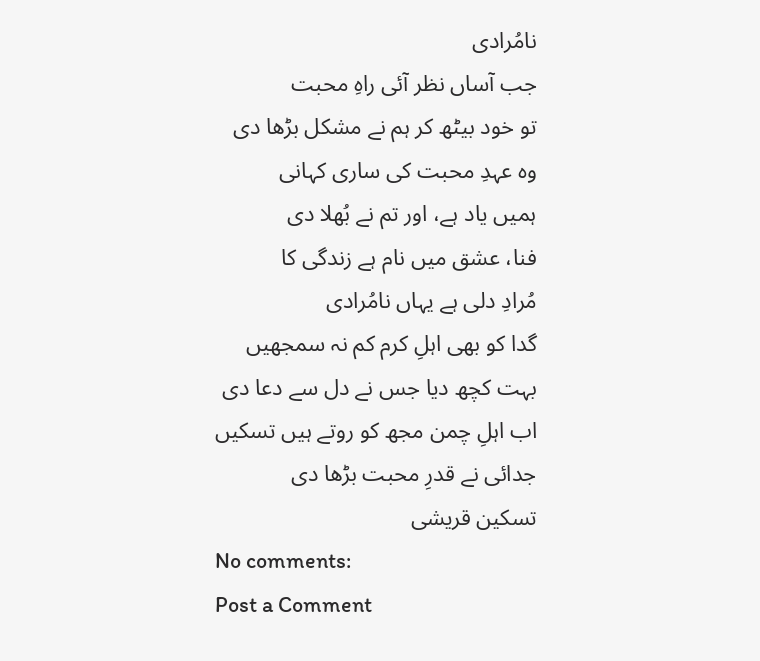نامُرادی
جب آساں نظر آئی راہِ محبت
تو خود بیٹھ کر ہم نے مشکل بڑھا دی
وہ عہدِ محبت کی ساری کہانی
ہمیں یاد ہے، اور تم نے بُھلا دی
فنا، عشق میں نام ہے زندگی کا
مُرادِ دلی ہے یہاں نامُرادی
گدا کو بھی اہلِ کرم کم نہ سمجھیں
بہت کچھ دیا جس نے دل سے دعا دی
اب اہلِ چمن مجھ کو روتے ہیں تسکیں
جدائی نے قدرِ محبت بڑھا دی
تسکین قریشی
No comments:
Post a Comment